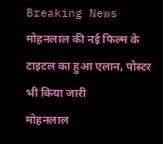Breaking News
मोहनलाल की नई फिल्म के टाइटल का हुआ एलान, पोस्टर भी किया जारी
मोहनलाल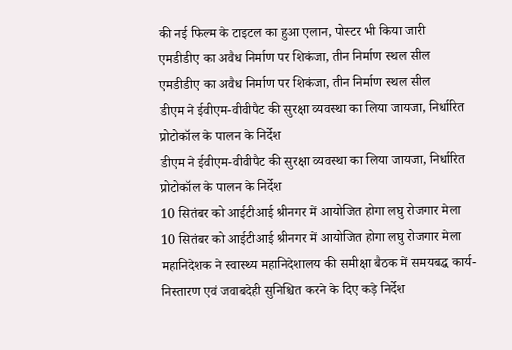की नई फिल्म के टाइटल का हुआ एलान, पोस्टर भी किया जारी
एमडीडीए का अवैध निर्माण पर शिकंजा, तीन निर्माण स्थल सील
एमडीडीए का अवैध निर्माण पर शिकंजा, तीन निर्माण स्थल सील
डीएम ने ईवीएम-वीवीपैट की सुरक्षा व्यवस्था का लिया जायजा, निर्धारित प्रोटोकॉल के पालन के निर्देश
डीएम ने ईवीएम-वीवीपैट की सुरक्षा व्यवस्था का लिया जायजा, निर्धारित प्रोटोकॉल के पालन के निर्देश
10 सितंबर को आईटीआई श्रीनगर में आयोजित होगा लघु रोजगार मेला
10 सितंबर को आईटीआई श्रीनगर में आयोजित होगा लघु रोजगार मेला
महानिदेशक ने स्वास्थ्य महानिदेशालय की समीक्षा बैठक में समयबद्ध कार्य-निस्तारण एवं जवाबदेही सुनिश्चित करने के दिए कड़े निर्देश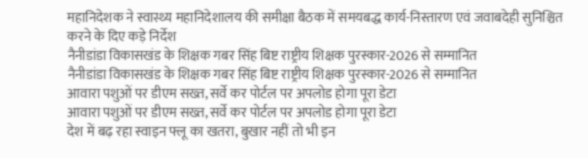महानिदेशक ने स्वास्थ्य महानिदेशालय की समीक्षा बैठक में समयबद्ध कार्य-निस्तारण एवं जवाबदेही सुनिश्चित करने के दिए कड़े निर्देश
नैनीडांडा विकासखंड के शिक्षक गबर सिंह बिष्ट राष्ट्रीय शिक्षक पुरस्कार-2026 से सम्मानित
नैनीडांडा विकासखंड के शिक्षक गबर सिंह बिष्ट राष्ट्रीय शिक्षक पुरस्कार-2026 से सम्मानित
आवारा पशुओं पर डीएम सख्त, सर्वे कर पोर्टल पर अपलोड होगा पूरा डेटा
आवारा पशुओं पर डीएम सख्त, सर्वे कर पोर्टल पर अपलोड होगा पूरा डेटा
देश में बढ़ रहा स्वाइन फ्लू का खतरा, बुखार नहीं तो भी इन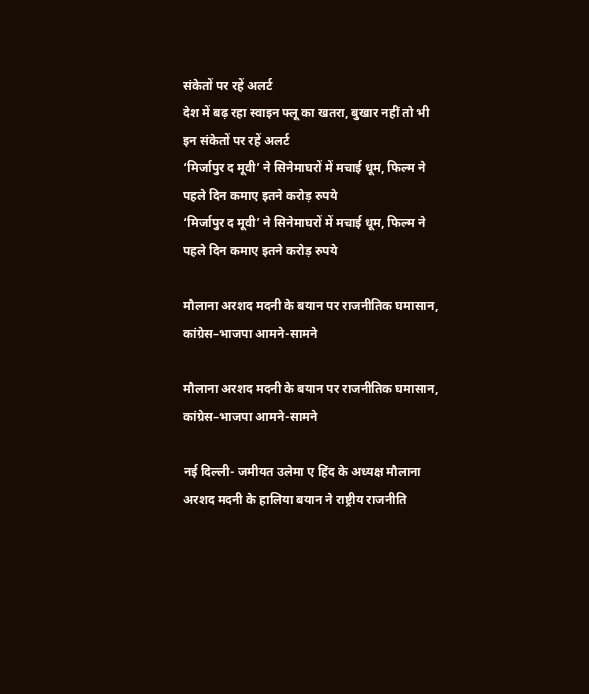संकेतों पर रहें अलर्ट
देश में बढ़ रहा स्वाइन फ्लू का खतरा, बुखार नहीं तो भी इन संकेतों पर रहें अलर्ट
‘मिर्जापुर द मूवी’ ने सिनेमाघरों में मचाई धूम, फिल्म ने पहले दिन कमाए इतने करोड़ रुपये
‘मिर्जापुर द मूवी’ ने सिनेमाघरों में मचाई धूम, फिल्म ने पहले दिन कमाए इतने करोड़ रुपये

मौलाना अरशद मदनी के बयान पर राजनीतिक घमासान, कांग्रेस–भाजपा आमने-सामने

मौलाना अरशद मदनी के बयान पर राजनीतिक घमासान, कांग्रेस–भाजपा आमने-सामने

नई दिल्ली- जमीयत उलेमा ए हिंद के अध्यक्ष मौलाना अरशद मदनी के हालिया बयान ने राष्ट्रीय राजनीति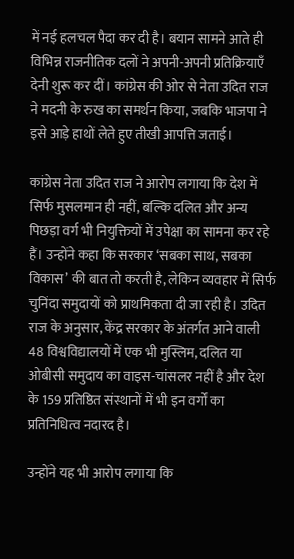में नई हलचल पैदा कर दी है। बयान सामने आते ही विभिन्न राजनीतिक दलों ने अपनी-अपनी प्रतिक्रियाएँ देनी शुरू कर दीं। कांग्रेस की ओर से नेता उदित राज ने मदनी के रुख का समर्थन किया, जबकि भाजपा ने इसे आड़े हाथों लेते हुए तीखी आपत्ति जताई।

कांग्रेस नेता उदित राज ने आरोप लगाया कि देश में सिर्फ मुसलमान ही नहीं, बल्कि दलित और अन्य पिछड़ा वर्ग भी नियुक्तियों में उपेक्षा का सामना कर रहे हैं। उन्होंने कहा कि सरकार ‘सबका साथ, सबका विकास’ की बात तो करती है, लेकिन व्यवहार में सिर्फ चुनिंदा समुदायों को प्राथमिकता दी जा रही है। उदित राज के अनुसार, केंद्र सरकार के अंतर्गत आने वाली 48 विश्वविद्यालयों में एक भी मुस्लिम, दलित या ओबीसी समुदाय का वाइस-चांसलर नहीं है और देश के 159 प्रतिष्ठित संस्थानों में भी इन वर्गों का प्रतिनिधित्व नदारद है।

उन्होंने यह भी आरोप लगाया कि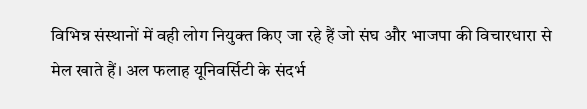विभिन्न संस्थानों में वही लोग नियुक्त किए जा रहे हैं जो संघ और भाजपा की विचारधारा से मेल खाते हैं। अल फलाह यूनिवर्सिटी के संदर्भ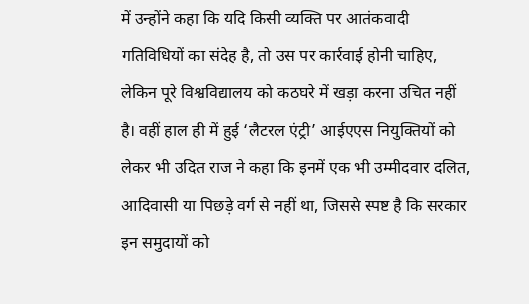में उन्होंने कहा कि यदि किसी व्यक्ति पर आतंकवादी गतिविधियों का संदेह है, तो उस पर कार्रवाई होनी चाहिए, लेकिन पूरे विश्वविद्यालय को कठघरे में खड़ा करना उचित नहीं है। वहीं हाल ही में हुई ‘लैटरल एंट्री’ आईएएस नियुक्तियों को लेकर भी उदित राज ने कहा कि इनमें एक भी उम्मीदवार दलित, आदिवासी या पिछड़े वर्ग से नहीं था, जिससे स्पष्ट है कि सरकार इन समुदायों को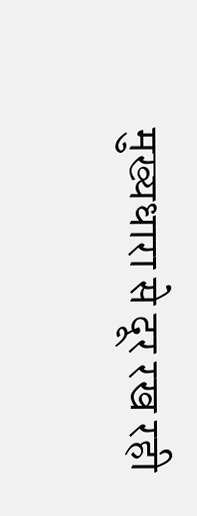मुख्यधारा से दूर रख रही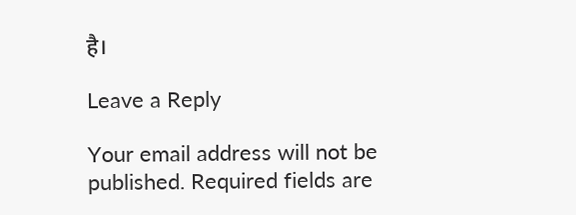है।

Leave a Reply

Your email address will not be published. Required fields are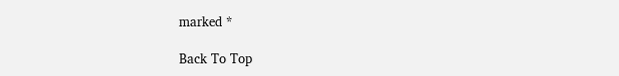marked *

Back To Top